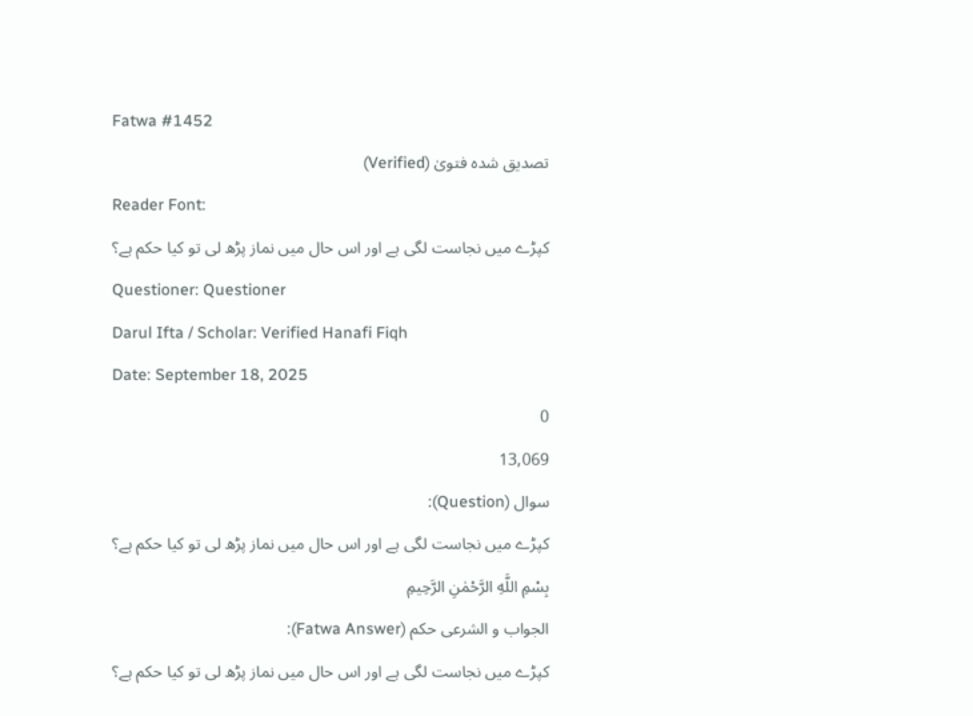Fatwa #1452
تصدیق شدہ فتویٰ (Verified)
Reader Font:
کپڑے میں نجاست لگی ہے اور اس حال میں نماز پڑھ لی تو کیا حکم ہے؟
Questioner: Questioner
Darul Ifta / Scholar: Verified Hanafi Fiqh
Date: September 18, 2025
0
13,069
سوال (Question):
کپڑے میں نجاست لگی ہے اور اس حال میں نماز پڑھ لی تو کیا حکم ہے؟
بِسْمِ اللَّهِ الرَّحْمٰنِ الرَّحِيمِ
الجواب و الشرعی حکم (Fatwa Answer):
کپڑے میں نجاست لگی ہے اور اس حال میں نماز پڑھ لی تو کیا حکم ہے؟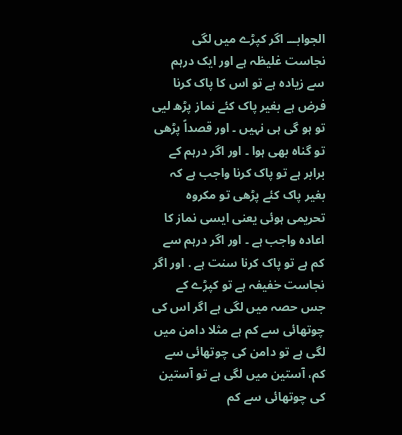الجوابـــ اگر کپڑے میں لگی نجاست غلیظہ ہے اور ایک درہم سے زیادہ ہے تو اس کا پاک کرنا فرض ہے بغیر پاک کئے نماز پڑھ لیی تو ہو گی ہی نہیں ۔ اور قصداً پڑھی تو گناہ بھی ہوا ۔ اور اگر درہم کے برابر ہے تو پاک کرنا واجب ہے کہ بغیر پاک کئے پڑھی تو مکروہ تحریمی ہوئی یعنی ایسی نماز کا اعادہ واجب ہے ۔ اور اگر درہم سے کم ہے تو پاک کرنا سنت ہے . اور اگر نجاست خفیفہ ہے تو کپڑے کے جس حصہ میں لگی ہے اگر اس کی چوتھائی سے کم ہے مثلا دامن میں لگی ہے تو دامن کی چوتھائی سے کم، آستین میں لگی ہے تو آستین کی چوتھائی سے کم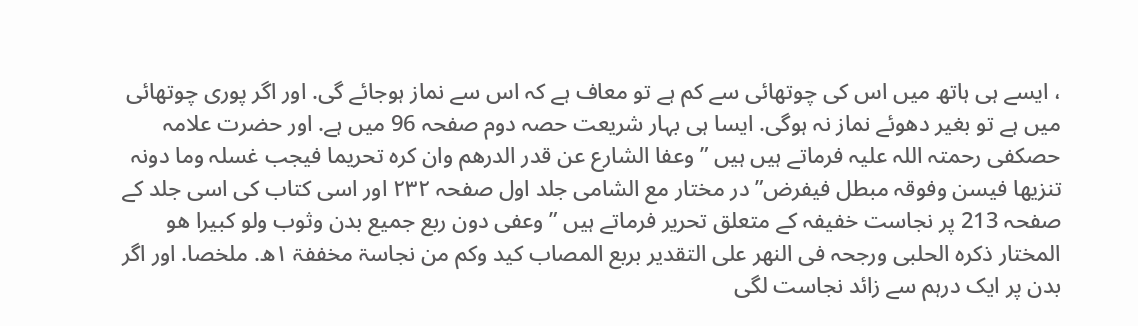، ایسے ہی ہاتھ میں اس کی چوتھائی سے کم ہے تو معاف ہے کہ اس سے نماز ہوجائے گی. اور اگر پوری چوتھائی میں ہے تو بغیر دھوئے نماز نہ ہوگی. ایسا ہی بہار شریعت حصہ دوم صفحہ 96 میں ہے. اور حضرت علامہ حصکفی رحمتہ اللہ علیہ فرماتے ہیں ہیں ” وعفا الشارع عن قدر الدرھم وان کرہ تحریما فیجب غسلہ وما دونہ تنزیھا فیسن وفوقہ مبطل فیفرض” در مختار مع الشامی جلد اول صفحہ ٢٣٢ اور اسی کتاب کی اسی جلد کے صفحہ 213 پر نجاست خفیفہ کے متعلق تحریر فرماتے ہیں ” وعفی دون ربع جمیع بدن وثوب ولو کبیرا ھو المختار ذکرہ الحلبی ورجحہ فی النھر علی التقدیر بربع المصاب کید وکم من نجاسۃ مخففۃ ١ھ. ملخصا. اور اگر بدن پر ایک درہم سے زائد نجاست لگی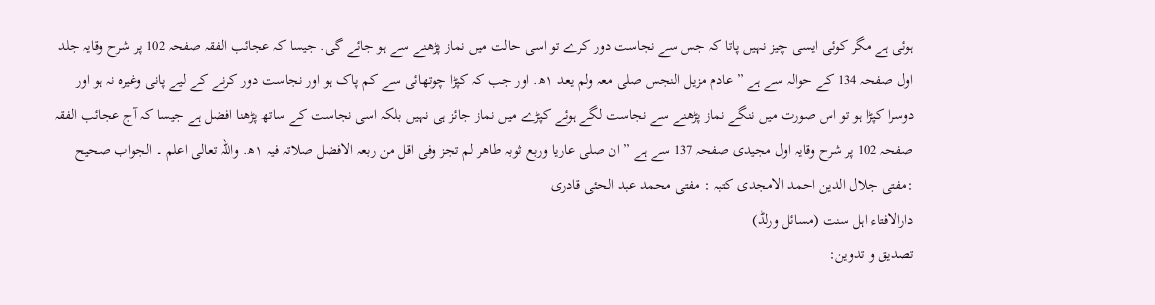ہوئی ہے مگر کوئی ایسی چیز نہیں پاتا کہ جس سے نجاست دور کرے تو اسی حالت میں نماز پڑھنے سے ہو جائے گی. جیسا کہ عجائب الفقہ صفحہ 102 پر شرح وقایہ جلد اول صفحہ 134 کے حوالہ سے ہے ” عادم مزیل النجس صلی معہ ولم یعد ١ھ. اور جب کہ کپڑا چوتھائی سے کم پاک ہو اور نجاست دور کرنے کے لیے پانی وغیرہ نہ ہو اور دوسرا کپڑا ہو تو اس صورت میں ننگے نماز پڑھنے سے نجاست لگے ہوئے کپڑے میں نماز جائز ہی نہیں بلکہ اسی نجاست کے ساتھ پڑھنا افضل ہے جیسا کہ آج عجائب الفقہ صفحہ 102 پر شرح وقایہ اول مجیدی صفحہ 137 سے ہے ” ان صلی عاریا وربع ثوبہ طاھر لم تجز وفی اقل من ربعہ الافضل صلاتہ فیہ ١ھ. واللہ تعالی اعلم ۔ الجواب صحیح :مفتی جلال الدین احمد الامجدی کتبہ : مفتی محمد عبد الحئی قادری
دارالافتاء اہل سنت (مسائل ورلڈ)
تصدیق و تدوین: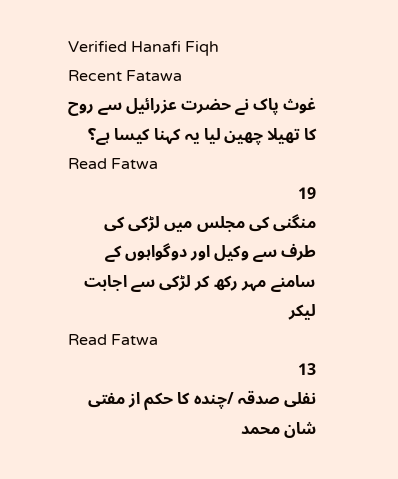Verified Hanafi Fiqh
Recent Fatawa
غوث پاک نے حضرت عزرائیل سے روح کا تھیلا چھین لیا یہ کہنا کیسا ہے؟
Read Fatwa
19
منگنی کی مجلس میں لڑکی کی طرف سے وکیل اور دوگواہوں کے سامنے مہر رکھ کر لڑکی سے اجابت لیکر
Read Fatwa
13
نفلی صدقہ /چندہ کا حکم از مفتی شان محمد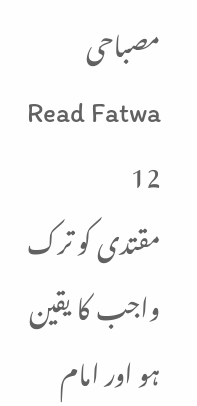مصباحی
Read Fatwa
12
مقتدی کو ترک واجب کا یقین ہو اور امام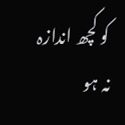کو کچھ اندازہ نہ ہو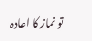تو نماز کا اعادہ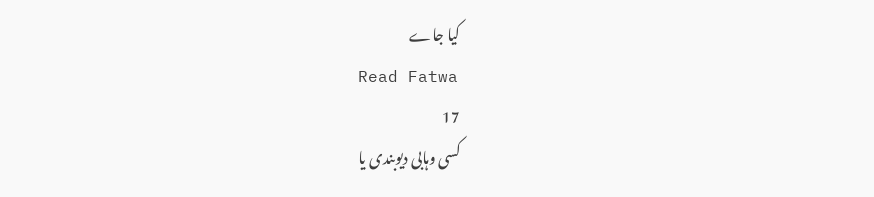کیا جاے
Read Fatwa
17
کسی وہابی دیوبندی یا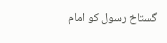گستاخ رسول کو امام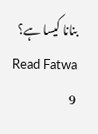بنانا کیسا ہے؟
Read Fatwa
9